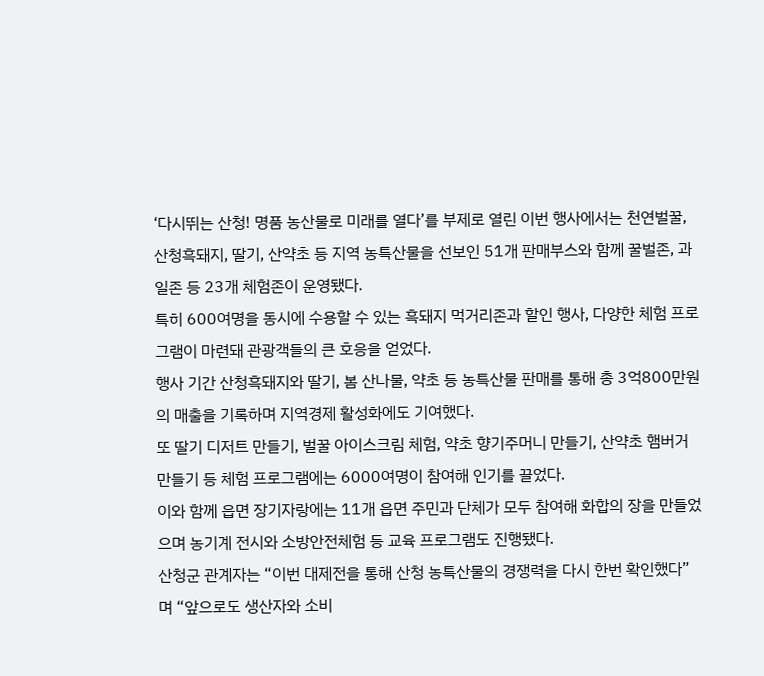‘다시뛰는 산청! 명품 농산물로 미래를 열다’를 부제로 열린 이번 행사에서는 천연벌꿀, 산청흑돼지, 딸기, 산약초 등 지역 농특산물을 선보인 51개 판매부스와 함께 꿀벌존, 과일존 등 23개 체험존이 운영됐다.
특히 600여명을 동시에 수용할 수 있는 흑돼지 먹거리존과 할인 행사, 다양한 체험 프로그램이 마련돼 관광객들의 큰 호응을 얻었다.
행사 기간 산청흑돼지와 딸기, 봄 산나물, 약초 등 농특산물 판매를 통해 총 3억800만원의 매출을 기록하며 지역경제 활성화에도 기여했다.
또 딸기 디저트 만들기, 벌꿀 아이스크림 체험, 약초 향기주머니 만들기, 산약초 햄버거 만들기 등 체험 프로그램에는 6000여명이 참여해 인기를 끌었다.
이와 함께 읍면 장기자랑에는 11개 읍면 주민과 단체가 모두 참여해 화합의 장을 만들었으며 농기계 전시와 소방안전체험 등 교육 프로그램도 진행됐다.
산청군 관계자는 “이번 대제전을 통해 산청 농특산물의 경쟁력을 다시 한번 확인했다”며 “앞으로도 생산자와 소비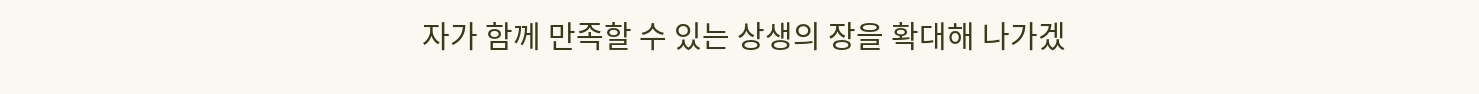자가 함께 만족할 수 있는 상생의 장을 확대해 나가겠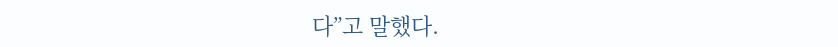다”고 말했다.